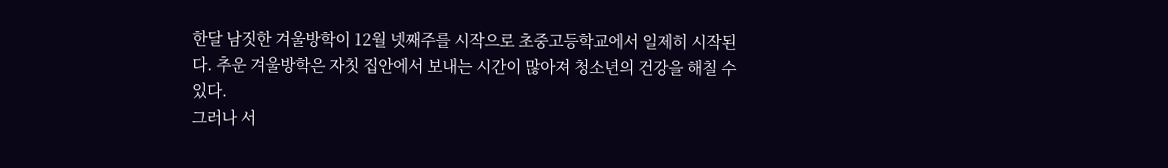한달 남짓한 겨울방학이 12월 넷째주를 시작으로 초중고등학교에서 일제히 시작된다. 추운 겨울방학은 자칫 집안에서 보내는 시간이 많아져 청소년의 건강을 해칠 수 있다.
그러나 서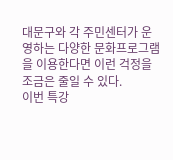대문구와 각 주민센터가 운영하는 다양한 문화프로그램을 이용한다면 이런 걱정을 조금은 줄일 수 있다.
이번 특강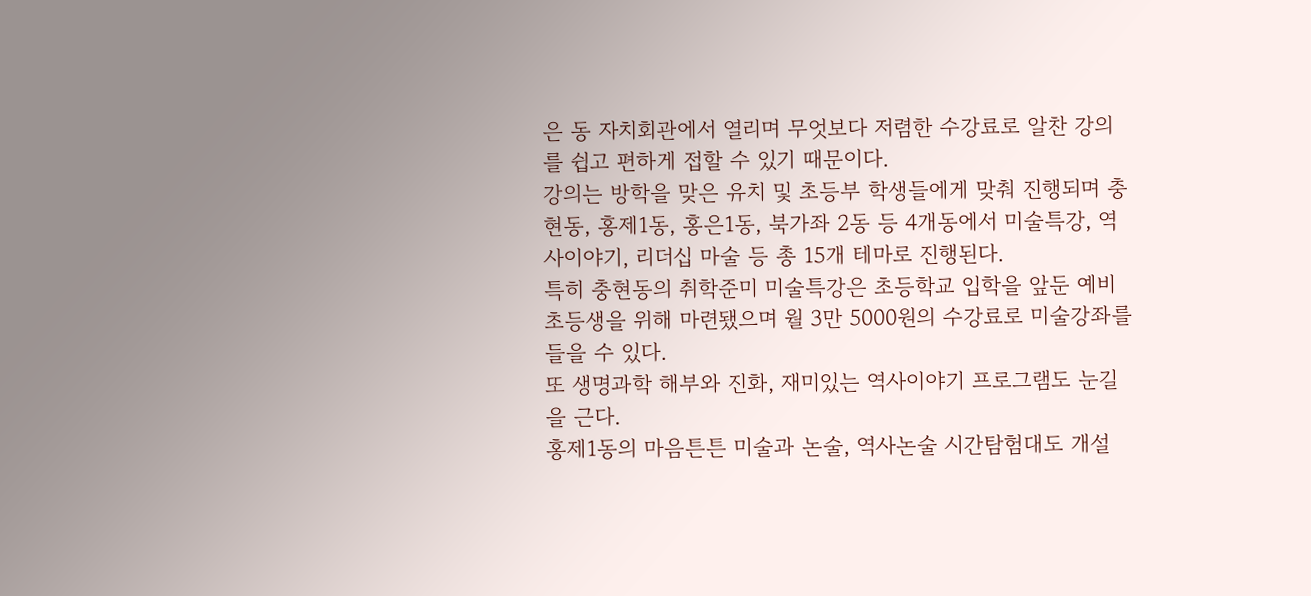은 동 자치회관에서 열리며 무엇보다 저렴한 수강료로 알찬 강의를 쉽고 편하게 접할 수 있기 때문이다.
강의는 방학을 맞은 유치 및 초등부 학생들에게 맞춰 진행되며 충현동, 홍제1동, 홍은1동, 북가좌 2동 등 4개동에서 미술특강, 역사이야기, 리더십 마술 등 총 15개 테마로 진행된다.
특히 충현동의 취학준미 미술특강은 초등학교 입학을 앞둔 예비 초등생을 위해 마련됐으며 월 3만 5000원의 수강료로 미술강좌를 들을 수 있다.
또 생명과학 해부와 진화, 재미있는 역사이야기 프로그램도 눈길을 근다.
홍제1동의 마음튼튼 미술과 논술, 역사논술 시간탐험대도 개설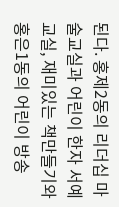된다. 홍제2동의 리더십 마술교실과 어린이 한자 서예교실, 재미있는 책만들기와 홍은1동의 어린이 방송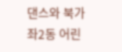댄스와 북가좌2동 어린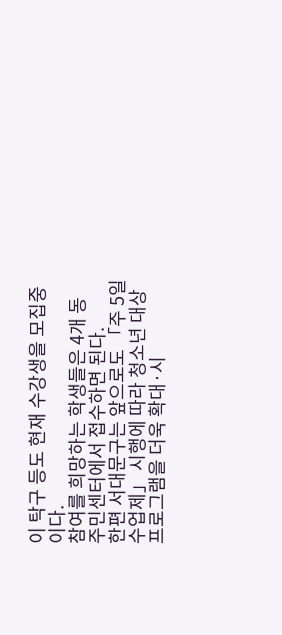이 탁구 등도 현재 수강생을 모집중이다.
참여를 희망하는 학생들은 4개 동 주민센터에서 접수하면 된다.
한편 서대문구는 앞으로도 「주 5일 수업제」 시행에 따라 청소년 대상 프로그램을 더욱 확대·시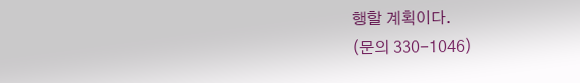행할 계획이다.
(문의 330-1046)